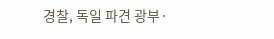경찰, 독일 파견 광부·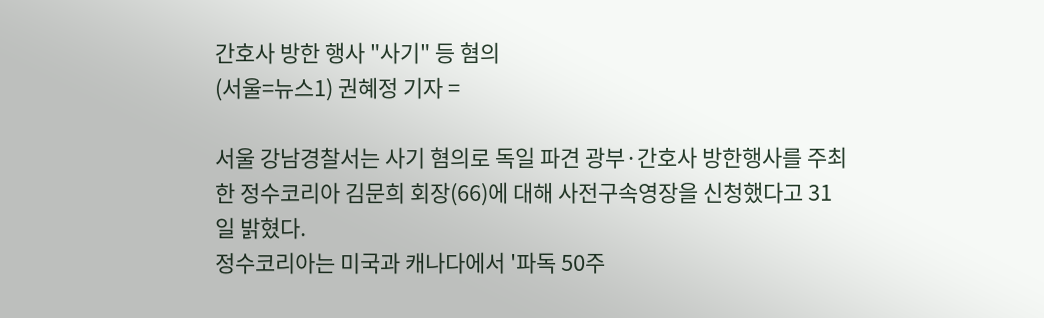간호사 방한 행사 "사기" 등 혐의
(서울=뉴스1) 권혜정 기자 =

서울 강남경찰서는 사기 혐의로 독일 파견 광부·간호사 방한행사를 주최한 정수코리아 김문희 회장(66)에 대해 사전구속영장을 신청했다고 31일 밝혔다.
정수코리아는 미국과 캐나다에서 '파독 50주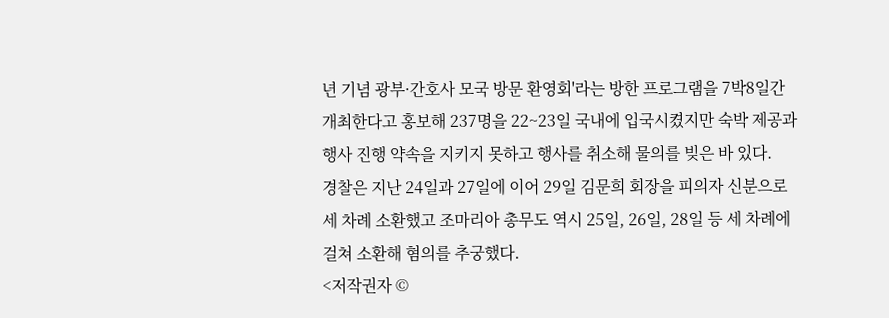년 기념 광부·간호사 모국 방문 환영회'라는 방한 프로그램을 7박8일간 개최한다고 홍보해 237명을 22~23일 국내에 입국시켰지만 숙박 제공과 행사 진행 약속을 지키지 못하고 행사를 취소해 물의를 빚은 바 있다.
경찰은 지난 24일과 27일에 이어 29일 김문희 회장을 피의자 신분으로 세 차례 소환했고 조마리아 총무도 역시 25일, 26일, 28일 등 세 차례에 걸쳐 소환해 혐의를 추궁했다.
<저작권자 ©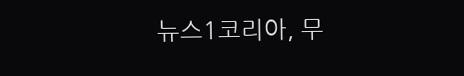뉴스1코리아, 무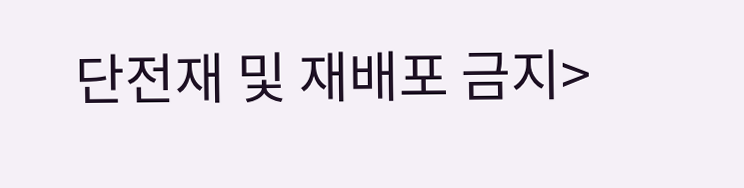단전재 및 재배포 금지>